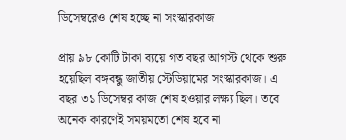ডিসেম্বরেও শেষ হচ্ছে না সংস্কারকাজ

প্রায় ৯৮ কোটি টাকা ব্যয়ে গত বছর আগস্ট থেকে শুরু হয়েছিল বঙ্গবন্ধু জাতীয় স্টেডিয়ামের সংস্কারকাজ। এ বছর ৩১ ডিসেম্বর কাজ শেষ হওয়ার লক্ষ্য ছিল। তবে অনেক কারণেই সময়মতো শেষ হবে না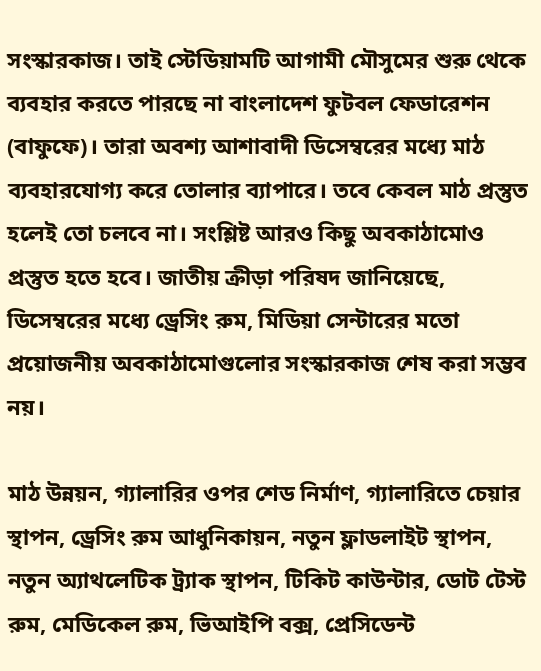সংস্কারকাজ। তাই স্টেডিয়ামটি আগামী মৌসুমের শুরু থেকে ব্যবহার করতে পারছে না বাংলাদেশ ফুটবল ফেডারেশন (বাফুফে)। তারা অবশ্য আশাবাদী ডিসেম্বরের মধ্যে মাঠ ব্যবহারযোগ্য করে তোলার ব্যাপারে। তবে কেবল মাঠ প্রস্তুত হলেই তো চলবে না। সংশ্লিষ্ট আরও কিছু অবকাঠামোও প্রস্তুত হতে হবে। জাতীয় ক্রীড়া পরিষদ জানিয়েছে, ডিসেম্বরের মধ্যে ড্রেসিং রুম, মিডিয়া সেন্টারের মতো প্রয়োজনীয় অবকাঠামোগুলোর সংস্কারকাজ শেষ করা সম্ভব নয়।

মাঠ উন্নয়ন, গ্যালারির ওপর শেড নির্মাণ, গ্যালারিতে চেয়ার স্থাপন, ড্রেসিং রুম আধুনিকায়ন, নতুন ফ্লাডলাইট স্থাপন, নতুন অ্যাথলেটিক ট্র্যাক স্থাপন, টিকিট কাউন্টার, ডোট টেস্ট রুম, মেডিকেল রুম, ভিআইপি বক্স, প্রেসিডেন্ট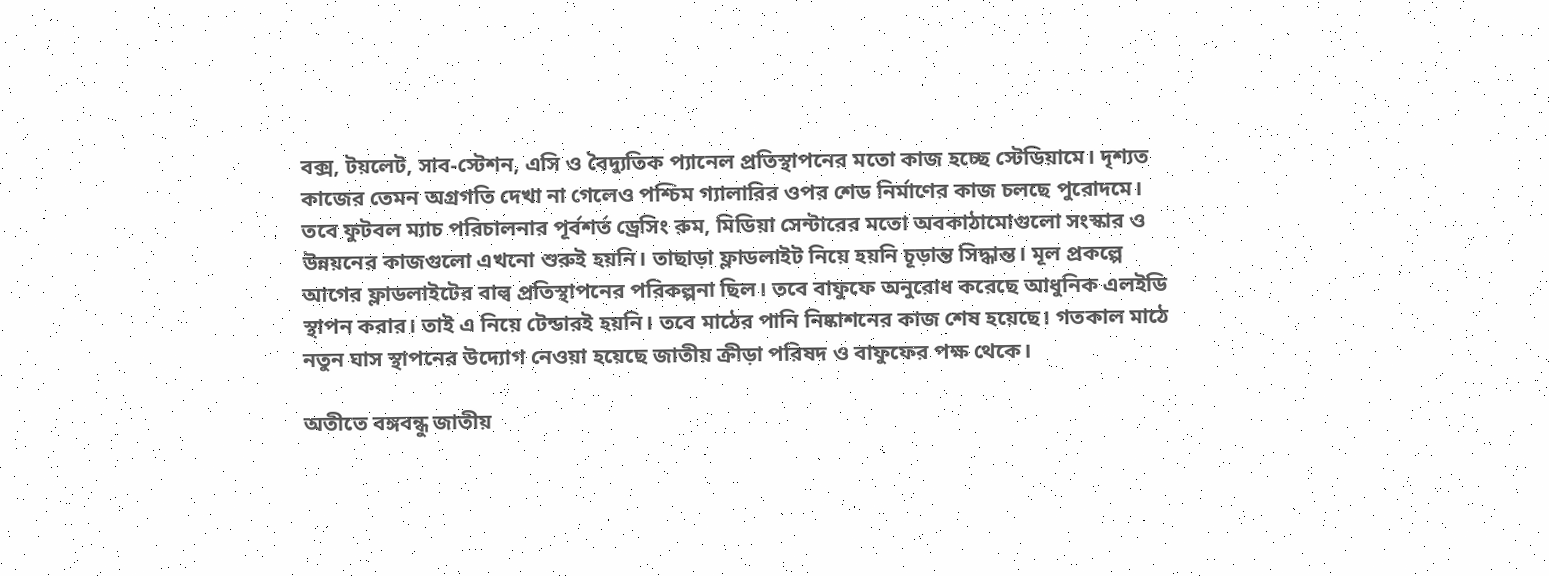বক্স, টয়লেট, সাব-স্টেশন, এসি ও বৈদ্যুতিক প্যানেল প্রতিস্থাপনের মতো কাজ হচ্ছে স্টেডিয়ামে। দৃশ্যত কাজের তেমন অগ্রগতি দেখা না গেলেও পশ্চিম গ্যালারির ওপর শেড নির্মাণের কাজ চলছে পুরোদমে। তবে ফুটবল ম্যাচ পরিচালনার পূর্বশর্ত ড্রেসিং রুম, মিডিয়া সেন্টারের মতো অবকাঠামোগুলো সংস্কার ও উন্নয়নের কাজগুলো এখনো শুরুই হয়নি। তাছাড়া ফ্লাডলাইট নিয়ে হয়নি চূড়ান্ত সিদ্ধান্ত। মূল প্রকল্পে আগের ফ্লাডলাইটের বাল্ব প্রতিস্থাপনের পরিকল্পনা ছিল। তবে বাফুফে অনুরোধ করেছে আধুনিক এলইডি স্থাপন করার। তাই এ নিয়ে টেন্ডারই হয়নি। তবে মাঠের পানি নিষ্কাশনের কাজ শেষ হয়েছে। গতকাল মাঠে নতুন ঘাস স্থাপনের উদ্যোগ নেওয়া হয়েছে জাতীয় ক্রীড়া পরিষদ ও বাফুফের পক্ষ থেকে।

অতীতে বঙ্গবন্ধু জাতীয়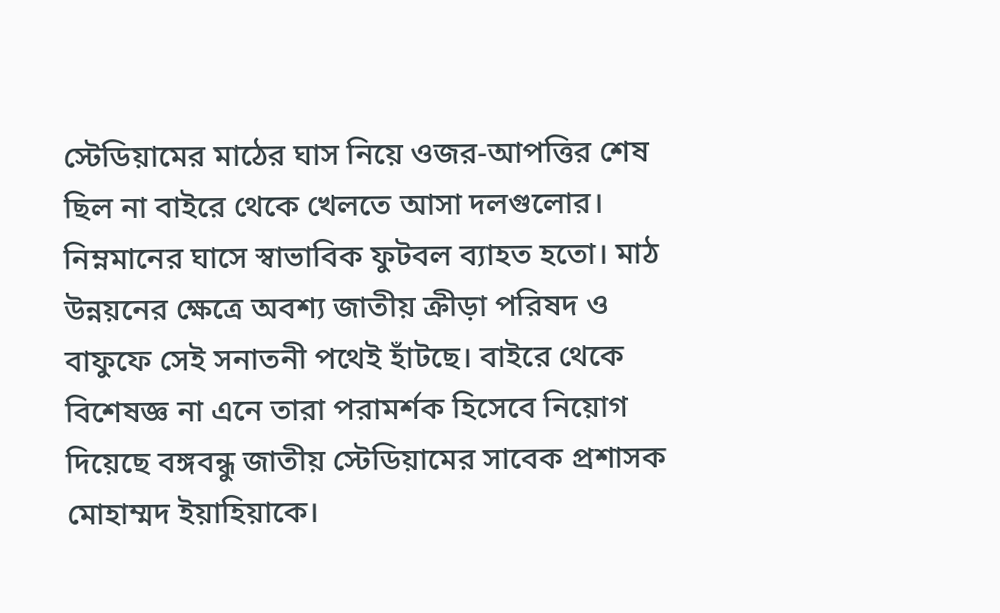স্টেডিয়ামের মাঠের ঘাস নিয়ে ওজর-আপত্তির শেষ ছিল না বাইরে থেকে খেলতে আসা দলগুলোর। নিম্নমানের ঘাসে স্বাভাবিক ফুটবল ব্যাহত হতো। মাঠ উন্নয়নের ক্ষেত্রে অবশ্য জাতীয় ক্রীড়া পরিষদ ও বাফুফে সেই সনাতনী পথেই হাঁটছে। বাইরে থেকে বিশেষজ্ঞ না এনে তারা পরামর্শক হিসেবে নিয়োগ দিয়েছে বঙ্গবন্ধু জাতীয় স্টেডিয়ামের সাবেক প্রশাসক মোহাম্মদ ইয়াহিয়াকে।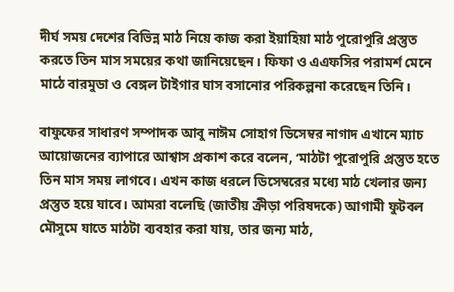দীর্ঘ সময় দেশের বিভিন্ন মাঠ নিয়ে কাজ করা ইয়াহিয়া মাঠ পুরোপুরি প্রস্তুত করতে তিন মাস সময়ের কথা জানিয়েছেন। ফিফা ও এএফসির পরামর্শ মেনে মাঠে বারমুডা ও বেঙ্গল টাইগার ঘাস বসানোর পরিকল্পনা করেছেন তিনি।

বাফুফের সাধারণ সম্পাদক আবু নাঈম সোহাগ ডিসেম্বর নাগাদ এখানে ম্যাচ আয়োজনের ব্যাপারে আশ্বাস প্রকাশ করে বলেন, ‘মাঠটা পুরোপুরি প্রস্তুত হতে তিন মাস সময় লাগবে। এখন কাজ ধরলে ডিসেম্বরের মধ্যে মাঠ খেলার জন্য প্রস্তুত হয়ে যাবে। আমরা বলেছি (জাতীয় ক্রীড়া পরিষদকে) আগামী ফুটবল মৌসুমে যাতে মাঠটা ব্যবহার করা যায়, তার জন্য মাঠ,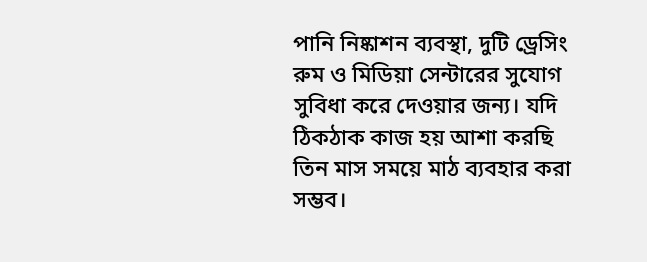পানি নিষ্কাশন ব্যবস্থা, দুটি ড্রেসিং রুম ও মিডিয়া সেন্টারের সুযোগ সুবিধা করে দেওয়ার জন্য। যদি ঠিকঠাক কাজ হয় আশা করছি তিন মাস সময়ে মাঠ ব্যবহার করা সম্ভব।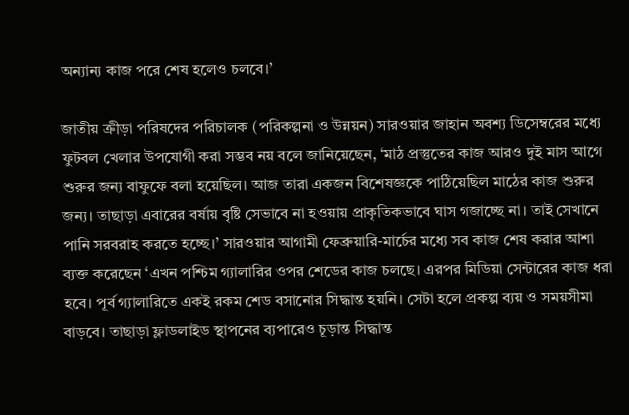অন্যান্য কাজ পরে শেষ হলেও চলবে।’

জাতীয় ক্রীড়া পরিষদের পরিচালক (পরিকল্পনা ও উন্নয়ন) সারওয়ার জাহান অবশ্য ডিসেম্বরের মধ্যে ফুটবল খেলার উপযোগী করা সম্ভব নয় বলে জানিয়েছেন, ‘মাঠ প্রস্তুতের কাজ আরও দুই মাস আগে শুরুর জন্য বাফুফে বলা হয়েছিল। আজ তারা একজন বিশেষজ্ঞকে পাঠিয়েছিল মাঠের কাজ শুরুর জন্য। তাছাড়া এবারের বর্ষায় বৃষ্টি সেভাবে না হওয়ায় প্রাকৃতিকভাবে ঘাস গজাচ্ছে না। তাই সেখানে পানি সরবরাহ করতে হচ্ছে।’ সারওয়ার আগামী ফেব্রুয়ারি-মার্চের মধ্যে সব কাজ শেষ করার আশা ব্যক্ত করেছেন ‘এখন পশ্চিম গ্যালারির ওপর শেডের কাজ চলছে। এরপর মিডিয়া সেন্টারের কাজ ধরা হবে। পূর্ব গ্যালারিতে একই রকম শেড বসানোর সিদ্ধান্ত হয়নি। সেটা হলে প্রকল্প ব্যয় ও সময়সীমা বাড়বে। তাছাড়া ফ্লাডলাইড স্থাপনের ব্যপারেও চূড়ান্ত সিদ্ধান্ত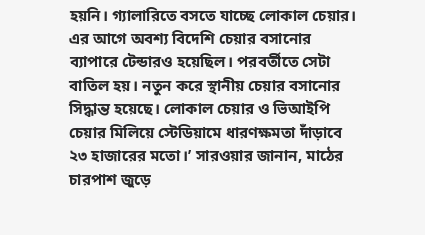হয়নি। গ্যালারিতে বসতে যাচ্ছে লোকাল চেয়ার। এর আগে অবশ্য বিদেশি চেয়ার বসানোর ব্যাপারে টেন্ডারও হয়েছিল। পরবর্তীতে সেটা বাতিল হয়। নতুন করে স্থানীয় চেয়ার বসানোর সিদ্ধান্ত হয়েছে। লোকাল চেয়ার ও ভিআইপি চেয়ার মিলিয়ে স্টেডিয়ামে ধারণক্ষমতা দাঁড়াবে ২৩ হাজারের মতো।’ সারওয়ার জানান, মাঠের চারপাশ জুড়ে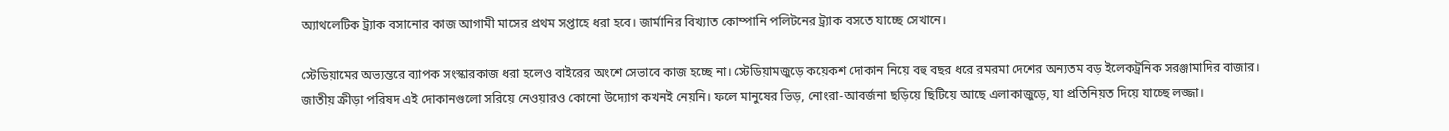অ্যাথলেটিক ট্র্যাক বসানোর কাজ আগামী মাসের প্রথম সপ্তাহে ধরা হবে। জার্মানির বিখ্যাত কোম্পানি পলিটনের ট্র্যাক বসতে যাচ্ছে সেখানে।

স্টেডিয়ামের অভ্যন্তরে ব্যাপক সংস্কারকাজ ধরা হলেও বাইরের অংশে সেভাবে কাজ হচ্ছে না। স্টেডিয়ামজুড়ে কয়েকশ দোকান নিয়ে বহু বছর ধরে রমরমা দেশের অন্যতম বড় ইলেকট্রনিক সরঞ্জামাদির বাজার। জাতীয় ক্রীড়া পরিষদ এই দোকানগুলো সরিয়ে নেওয়ারও কোনো উদ্যোগ কখনই নেয়নি। ফলে মানুষের ভিড়, নোংরা-আবর্জনা ছড়িয়ে ছিটিয়ে আছে এলাকাজুড়ে, যা প্রতিনিয়ত দিয়ে যাচ্ছে লজ্জা।